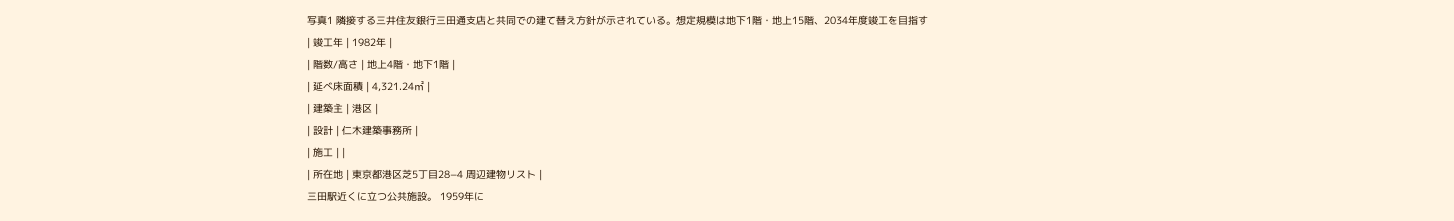写真1 隣接する三井住友銀行三田通支店と共同での建て替え方針が示されている。想定規模は地下1階・地上15階、2034年度竣工を目指す
| 竣工年 | 1982年 |
| 階数/高さ | 地上4階・地下1階 |
| 延べ床面積 | 4,321.24㎡ |
| 建築主 | 港区 |
| 設計 | 仁木建築事務所 |
| 施工 | |
| 所在地 | 東京都港区芝5丁目28−4 周辺建物リスト |
三田駅近くに立つ公共施設。 1959年に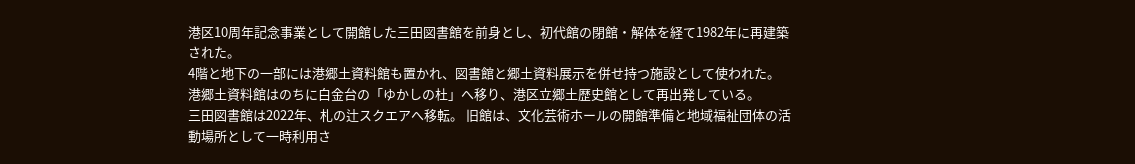港区10周年記念事業として開館した三田図書館を前身とし、初代館の閉館・解体を経て1982年に再建築された。
4階と地下の一部には港郷土資料館も置かれ、図書館と郷土資料展示を併せ持つ施設として使われた。 港郷土資料館はのちに白金台の「ゆかしの杜」へ移り、港区立郷土歴史館として再出発している。
三田図書館は2022年、札の辻スクエアへ移転。 旧館は、文化芸術ホールの開館準備と地域福祉団体の活動場所として一時利用さ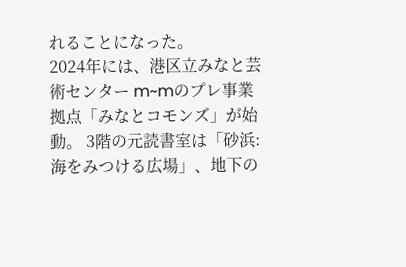れることになった。
2024年には、港区立みなと芸術センター m~mのプレ事業拠点「みなとコモンズ」が始動。 3階の元読書室は「砂浜:海をみつける広場」、地下の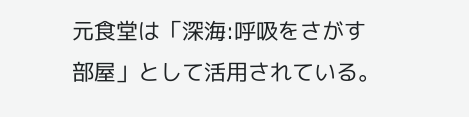元食堂は「深海:呼吸をさがす部屋」として活用されている。